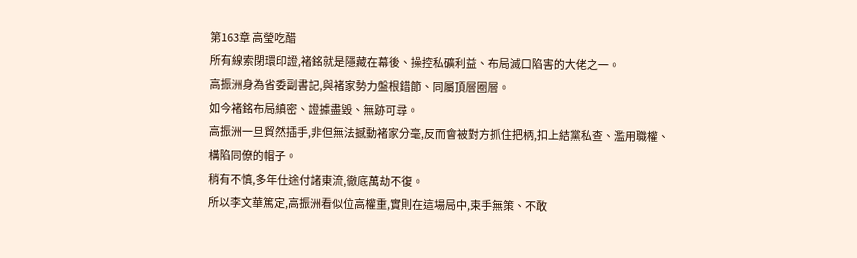第163章 高瑩吃醋
所有線索閉環印證,褚銘就是隱藏在幕後、操控私礦利益、布局滅口陷害的大佬之一。
高振洲身為省委副書記,與褚家勢力盤根錯節、同屬頂層圈層。
如今褚銘布局縝密、證據盡毀、無跡可尋。
高振洲一旦貿然插手,非但無法撼動褚家分毫,反而會被對方抓住把柄,扣上結黨私查、濫用職權、構陷同僚的帽子。
稍有不慎,多年仕途付諸東流,徹底萬劫不復。
所以李文華篤定,高振洲看似位高權重,實則在這場局中,束手無策、不敢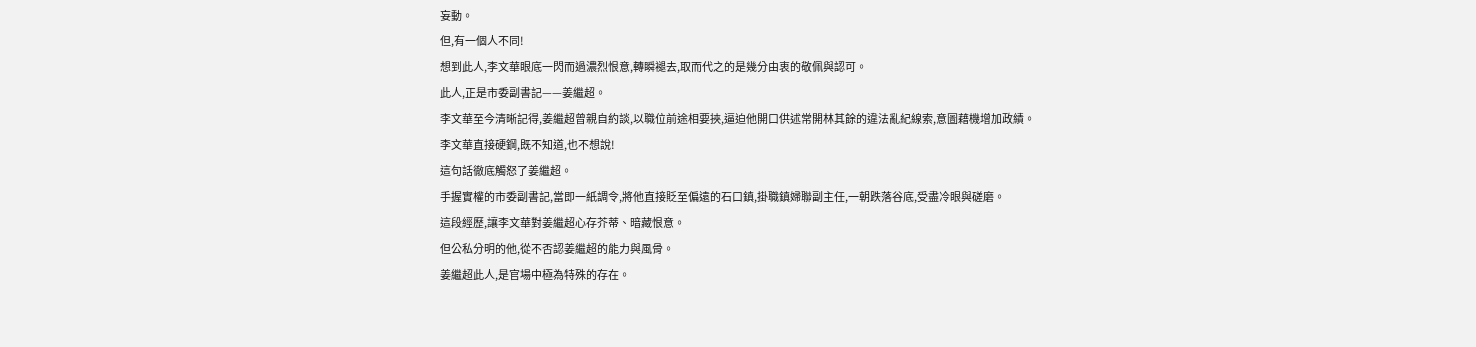妄動。
但,有一個人不同!
想到此人,李文華眼底一閃而過濃烈恨意,轉瞬褪去,取而代之的是幾分由衷的敬佩與認可。
此人,正是市委副書記——姜繼超。
李文華至今清晰記得,姜繼超曾親自約談,以職位前途相要挾,逼迫他開口供述常開林其餘的違法亂紀線索,意圖藉機增加政績。
李文華直接硬鋼,既不知道,也不想說!
這句話徹底觸怒了姜繼超。
手握實權的市委副書記,當即一紙調令,將他直接貶至偏遠的石口鎮,掛職鎮婦聯副主任,一朝跌落谷底,受盡冷眼與磋磨。
這段經歷,讓李文華對姜繼超心存芥蒂、暗藏恨意。
但公私分明的他,從不否認姜繼超的能力與風骨。
姜繼超此人,是官場中極為特殊的存在。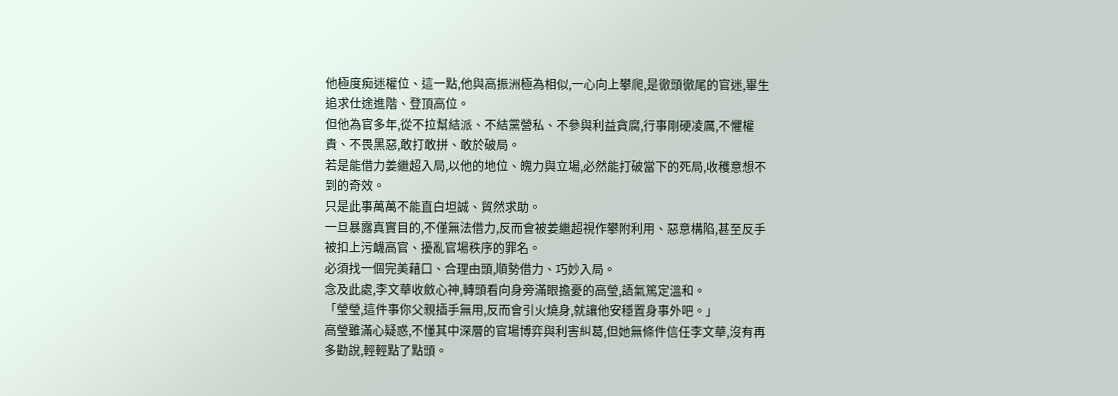他極度痴迷權位、這一點,他與高振洲極為相似,一心向上攀爬,是徹頭徹尾的官迷,畢生追求仕途進階、登頂高位。
但他為官多年,從不拉幫結派、不結黨營私、不參與利益貪腐,行事剛硬凌厲,不懼權貴、不畏黑惡,敢打敢拼、敢於破局。
若是能借力姜繼超入局,以他的地位、魄力與立場,必然能打破當下的死局,收穫意想不到的奇效。
只是此事萬萬不能直白坦誠、貿然求助。
一旦暴露真實目的,不僅無法借力,反而會被姜繼超視作攀附利用、惡意構陷,甚至反手被扣上污衊高官、擾亂官場秩序的罪名。
必須找一個完美藉口、合理由頭,順勢借力、巧妙入局。
念及此處,李文華收斂心神,轉頭看向身旁滿眼擔憂的高瑩,語氣篤定溫和。
「瑩瑩,這件事你父親插手無用,反而會引火燒身,就讓他安穩置身事外吧。」
高瑩雖滿心疑惑,不懂其中深層的官場博弈與利害糾葛,但她無條件信任李文華,沒有再多勸說,輕輕點了點頭。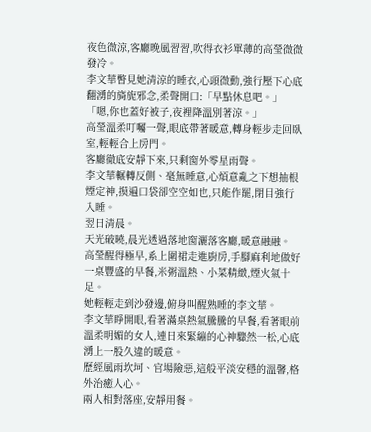夜色微涼,客廳晚風習習,吹得衣衫單薄的高瑩微微發冷。
李文華瞥見她清涼的睡衣,心頭微動,強行壓下心底翻湧的旖旎邪念,柔聲開口:「早點休息吧。」
「嗯,你也蓋好被子,夜裡降溫別著涼。」
高瑩溫柔叮囑一聲,眼底帶著暖意,轉身輕步走回臥室,輕輕合上房門。
客廳徹底安靜下來,只剩窗外零星雨聲。
李文華輾轉反側、毫無睡意,心煩意亂之下想抽根煙定神,摸遍口袋卻空空如也,只能作罷,閉目強行入睡。
翌日清晨。
天光破曉,晨光透過落地窗灑落客廳,暖意融融。
高瑩醒得極早,系上圍裙走進廚房,手腳麻利地做好一桌豐盛的早餐,米粥溫熱、小菜精緻,煙火氣十足。
她輕輕走到沙發邊,俯身叫醒熟睡的李文華。
李文華睜開眼,看著滿桌熱氣騰騰的早餐,看著眼前溫柔明媚的女人,連日來緊繃的心神驟然一松,心底湧上一股久違的暖意。
歷經風雨坎坷、官場險惡,這般平淡安穩的溫馨,格外治癒人心。
兩人相對落座,安靜用餐。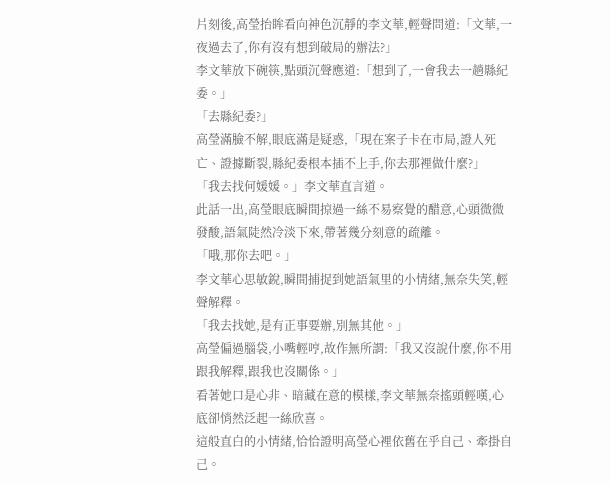片刻後,高瑩抬眸看向神色沉靜的李文華,輕聲問道:「文華,一夜過去了,你有沒有想到破局的辦法?」
李文華放下碗筷,點頭沉聲應道:「想到了,一會我去一趟縣紀委。」
「去縣紀委?」
高瑩滿臉不解,眼底滿是疑惑,「現在案子卡在市局,證人死亡、證據斷裂,縣紀委根本插不上手,你去那裡做什麼?」
「我去找何媛媛。」李文華直言道。
此話一出,高瑩眼底瞬間掠過一絲不易察覺的醋意,心頭微微發酸,語氣陡然冷淡下來,帶著幾分刻意的疏離。
「哦,那你去吧。」
李文華心思敏銳,瞬間捕捉到她語氣里的小情緒,無奈失笑,輕聲解釋。
「我去找她,是有正事要辦,別無其他。」
高瑩偏過腦袋,小嘴輕哼,故作無所謂:「我又沒說什麼,你不用跟我解釋,跟我也沒關係。」
看著她口是心非、暗藏在意的模樣,李文華無奈搖頭輕嘆,心底卻悄然泛起一絲欣喜。
這般直白的小情緒,恰恰證明高瑩心裡依舊在乎自己、牽掛自己。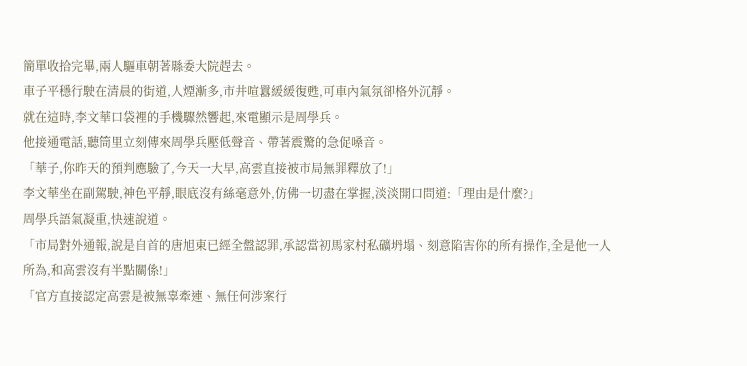簡單收拾完畢,兩人驅車朝著縣委大院趕去。
車子平穩行駛在清晨的街道,人煙漸多,市井喧囂緩緩復甦,可車內氣氛卻格外沉靜。
就在這時,李文華口袋裡的手機驟然響起,來電顯示是周學兵。
他接通電話,聽筒里立刻傳來周學兵壓低聲音、帶著震驚的急促嗓音。
「華子,你昨天的預判應驗了,今天一大早,高雲直接被市局無罪釋放了!」
李文華坐在副駕駛,神色平靜,眼底沒有絲毫意外,仿佛一切盡在掌握,淡淡開口問道:「理由是什麼?」
周學兵語氣凝重,快速說道。
「市局對外通報,說是自首的唐旭東已經全盤認罪,承認當初馬家村私礦坍塌、刻意陷害你的所有操作,全是他一人所為,和高雲沒有半點關係!」
「官方直接認定高雲是被無辜牽連、無任何涉案行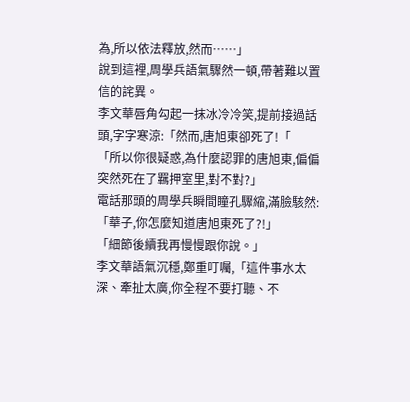為,所以依法釋放,然而……」
說到這裡,周學兵語氣驟然一頓,帶著難以置信的詫異。
李文華唇角勾起一抹冰冷冷笑,提前接過話頭,字字寒涼:「然而,唐旭東卻死了!「
「所以你很疑惑,為什麼認罪的唐旭東,偏偏突然死在了羈押室里,對不對?」
電話那頭的周學兵瞬間瞳孔驟縮,滿臉駭然:「華子,你怎麼知道唐旭東死了?!」
「細節後續我再慢慢跟你說。」
李文華語氣沉穩,鄭重叮囑,「這件事水太深、牽扯太廣,你全程不要打聽、不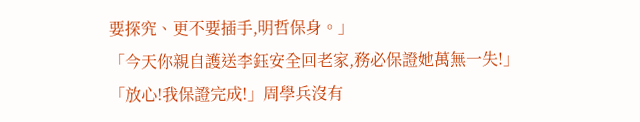要探究、更不要插手,明哲保身。」
「今天你親自護送李鈺安全回老家,務必保證她萬無一失!」
「放心!我保證完成!」周學兵沒有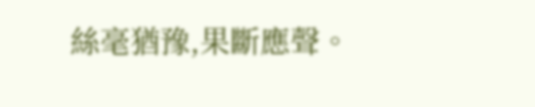絲毫猶豫,果斷應聲。